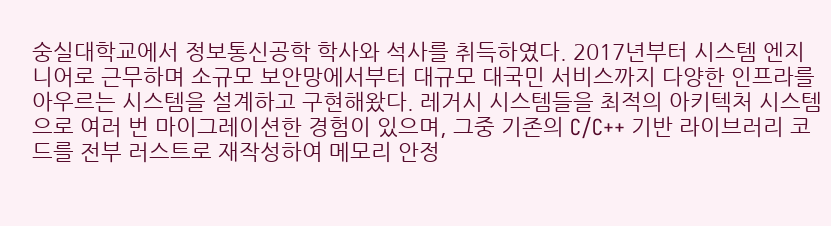숭실대학교에서 정보통신공학 학사와 석사를 취득하였다. 2017년부터 시스템 엔지니어로 근무하며 소규모 보안망에서부터 대규모 대국민 서비스까지 다양한 인프라를 아우르는 시스템을 설계하고 구현해왔다. 레거시 시스템들을 최적의 아키텍처 시스템으로 여러 번 마이그레이션한 경험이 있으며, 그중 기존의 C/C++ 기반 라이브러리 코드를 전부 러스트로 재작성하여 메모리 안정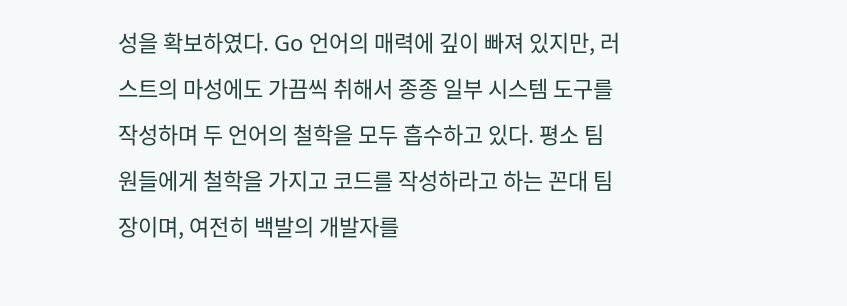성을 확보하였다. Go 언어의 매력에 깊이 빠져 있지만, 러스트의 마성에도 가끔씩 취해서 종종 일부 시스템 도구를 작성하며 두 언어의 철학을 모두 흡수하고 있다. 평소 팀원들에게 철학을 가지고 코드를 작성하라고 하는 꼰대 팀장이며, 여전히 백발의 개발자를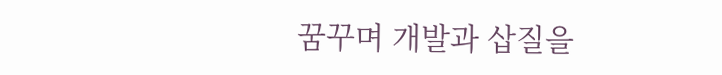꿈꾸며 개발과 삽질을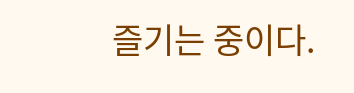즐기는 중이다.